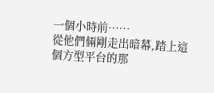一個小時前……
從他們倆剛走出暗幕,踏上這個方型平台的那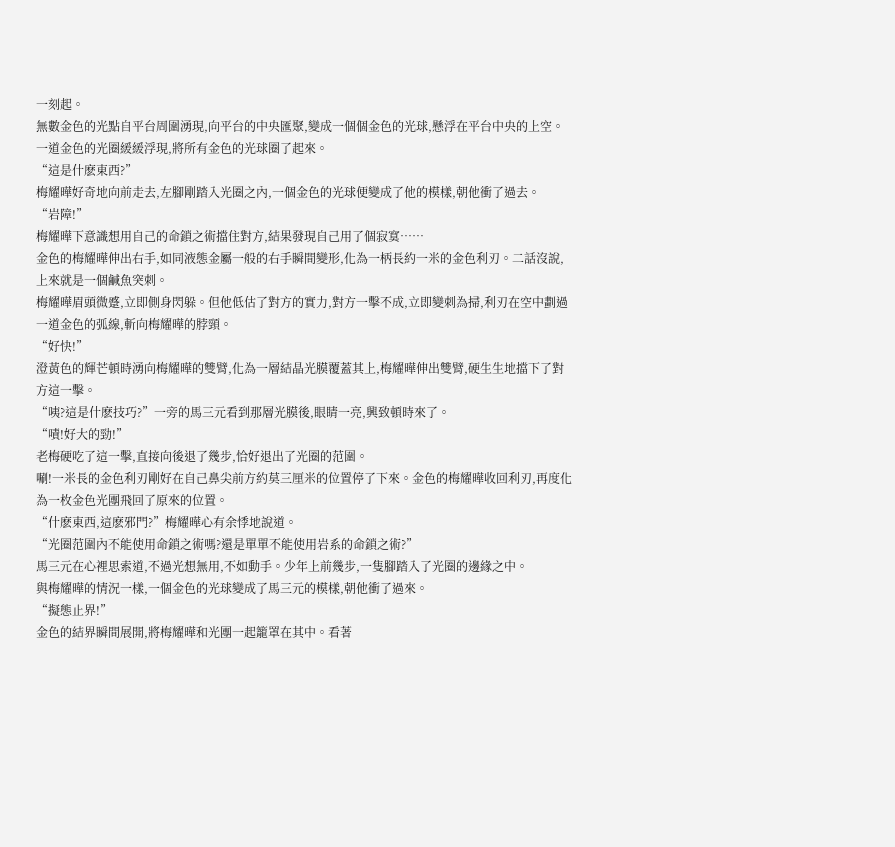一刻起。
無數金色的光點自平台周圍湧現,向平台的中央匯聚,變成一個個金色的光球,懸浮在平台中央的上空。
一道金色的光圈緩緩浮現,將所有金色的光球圈了起來。
“這是什麽東西?”
梅耀曄好奇地向前走去,左腳剛踏入光圈之內,一個金色的光球便變成了他的模樣,朝他衝了過去。
“岩障!”
梅耀曄下意識想用自己的命鎖之術擋住對方,結果發現自己用了個寂寞……
金色的梅耀曄伸出右手,如同液態金屬一般的右手瞬間變形,化為一柄長約一米的金色利刃。二話沒說,上來就是一個鹹魚突刺。
梅耀曄眉頭微蹙,立即側身閃躲。但他低估了對方的實力,對方一擊不成,立即變刺為掃,利刃在空中劃過一道金色的弧線,斬向梅耀曄的脖頸。
“好快!”
澄黃色的輝芒頓時湧向梅耀曄的雙臂,化為一層結晶光膜覆蓋其上,梅耀曄伸出雙臂,硬生生地擋下了對方這一擊。
“咦?這是什麽技巧?”一旁的馬三元看到那層光膜後,眼睛一亮,興致頓時來了。
“嘖!好大的勁!”
老梅硬吃了這一擊,直接向後退了幾步,恰好退出了光圈的范圍。
唰!一米長的金色利刃剛好在自己鼻尖前方約莫三厘米的位置停了下來。金色的梅耀曄收回利刃,再度化為一枚金色光團飛回了原來的位置。
“什麽東西,這麽邪門?”梅耀曄心有余悸地說道。
“光圈范圍內不能使用命鎖之術嗎?還是單單不能使用岩系的命鎖之術?”
馬三元在心裡思索道,不過光想無用,不如動手。少年上前幾步,一隻腳踏入了光圈的邊緣之中。
與梅耀曄的情況一樣,一個金色的光球變成了馬三元的模樣,朝他衝了過來。
“擬態止界!”
金色的結界瞬間展開,將梅耀曄和光團一起籠罩在其中。看著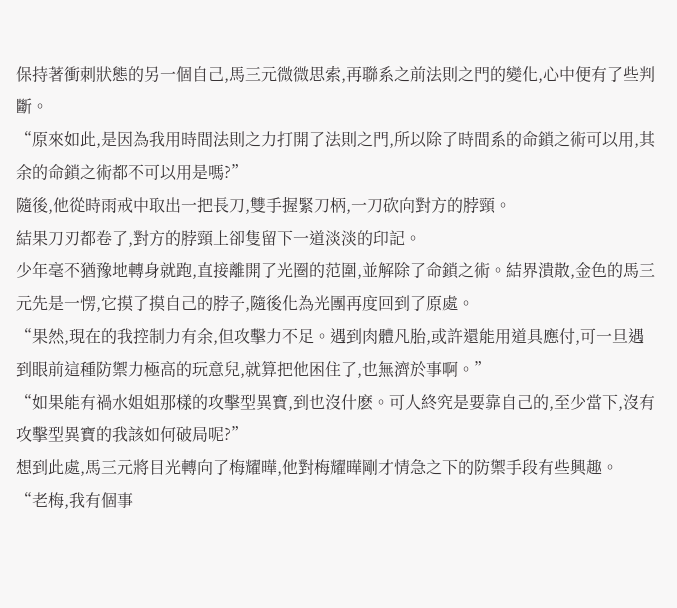保持著衝刺狀態的另一個自己,馬三元微微思索,再聯系之前法則之門的變化,心中便有了些判斷。
“原來如此,是因為我用時間法則之力打開了法則之門,所以除了時間系的命鎖之術可以用,其余的命鎖之術都不可以用是嗎?”
隨後,他從時雨戒中取出一把長刀,雙手握緊刀柄,一刀砍向對方的脖頸。
結果刀刃都卷了,對方的脖頸上卻隻留下一道淡淡的印記。
少年毫不猶豫地轉身就跑,直接離開了光圈的范圍,並解除了命鎖之術。結界潰散,金色的馬三元先是一愣,它摸了摸自己的脖子,隨後化為光團再度回到了原處。
“果然,現在的我控制力有余,但攻擊力不足。遇到肉體凡胎,或許還能用道具應付,可一旦遇到眼前這種防禦力極高的玩意兒,就算把他困住了,也無濟於事啊。”
“如果能有禍水姐姐那樣的攻擊型異寶,到也沒什麽。可人終究是要靠自己的,至少當下,沒有攻擊型異寶的我該如何破局呢?”
想到此處,馬三元將目光轉向了梅耀曄,他對梅耀曄剛才情急之下的防禦手段有些興趣。
“老梅,我有個事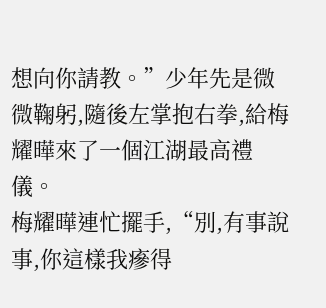想向你請教。”少年先是微微鞠躬,隨後左掌抱右拳,給梅耀曄來了一個江湖最高禮儀。
梅耀曄連忙擺手,“別,有事說事,你這樣我瘮得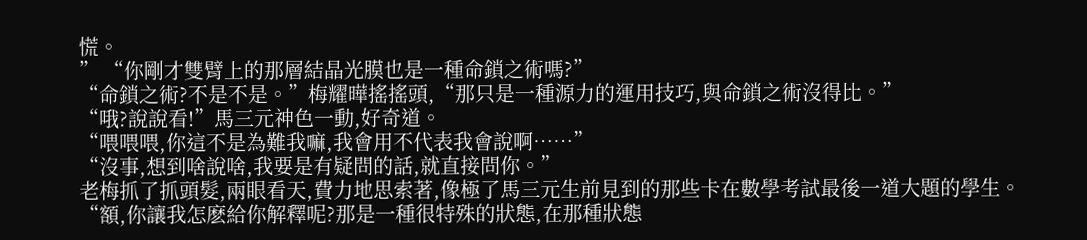慌。
” “你剛才雙臂上的那層結晶光膜也是一種命鎖之術嗎?”
“命鎖之術?不是不是。”梅耀曄搖搖頭,“那只是一種源力的運用技巧,與命鎖之術沒得比。”
“哦?說說看!”馬三元神色一動,好奇道。
“喂喂喂,你這不是為難我嘛,我會用不代表我會說啊……”
“沒事,想到啥說啥,我要是有疑問的話,就直接問你。”
老梅抓了抓頭髮,兩眼看天,費力地思索著,像極了馬三元生前見到的那些卡在數學考試最後一道大題的學生。
“額,你讓我怎麽給你解釋呢?那是一種很特殊的狀態,在那種狀態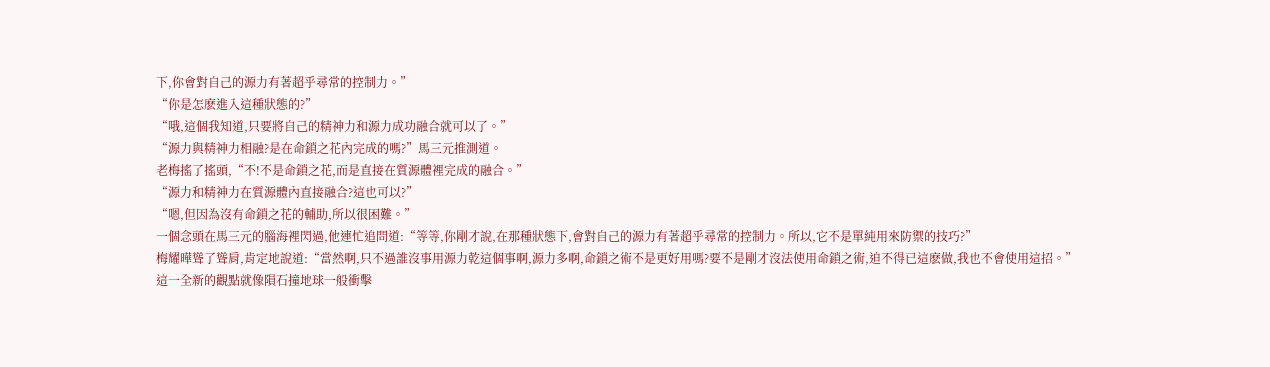下,你會對自己的源力有著超乎尋常的控制力。”
“你是怎麽進入這種狀態的?”
“哦,這個我知道,只要將自己的精神力和源力成功融合就可以了。”
“源力與精神力相融?是在命鎖之花內完成的嗎?”馬三元推測道。
老梅搖了搖頭,“不!不是命鎖之花,而是直接在質源體裡完成的融合。”
“源力和精神力在質源體內直接融合?這也可以?”
“嗯,但因為沒有命鎖之花的輔助,所以很困難。”
一個念頭在馬三元的腦海裡閃過,他連忙追問道:“等等,你剛才說,在那種狀態下,會對自己的源力有著超乎尋常的控制力。所以,它不是單純用來防禦的技巧?”
梅耀曄聳了聳肩,肯定地說道:“當然啊,只不過誰沒事用源力乾這個事啊,源力多啊,命鎖之術不是更好用嗎?要不是剛才沒法使用命鎖之術,迫不得已這麽做,我也不會使用這招。”
這一全新的觀點就像隕石撞地球一般衝擊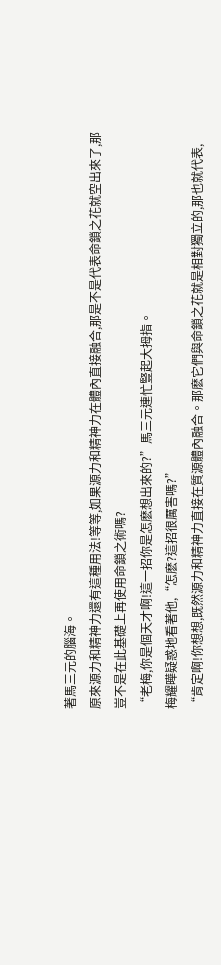著馬三元的腦海。
原來源力和精神力還有這種用法!等等,如果源力和精神力在體內直接融合,那是不是代表命鎖之花就空出來了,那豈不是在此基礎上再使用命鎖之術嗎?
“老梅,你是個天才啊!這一招你是怎麽想出來的?”馬三元連忙豎起大拇指。
梅耀曄疑惑地看著他,“怎麽?這招很厲害嗎?”
“肯定啊!你想想,既然源力和精神力直接在質源體內融合。那麽它們與命鎖之花就是相對獨立的,那也就代表,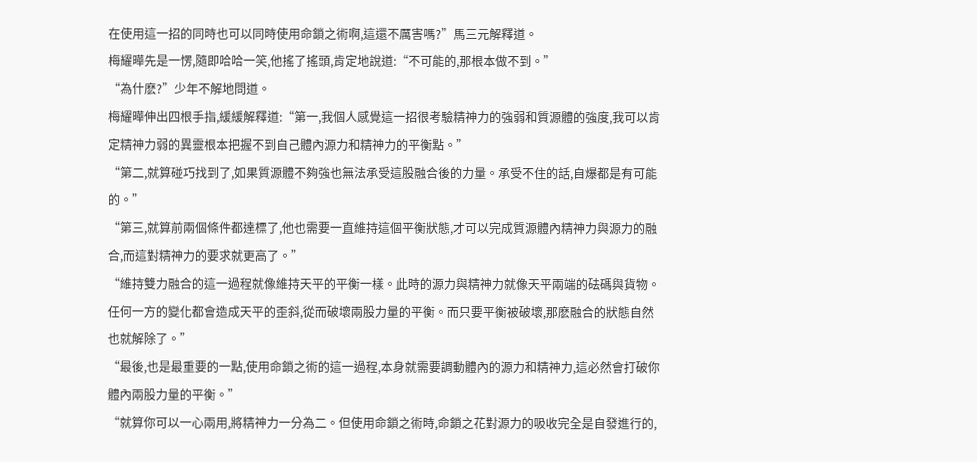在使用這一招的同時也可以同時使用命鎖之術啊,這還不厲害嗎?”馬三元解釋道。
梅耀曄先是一愣,隨即哈哈一笑,他搖了搖頭,肯定地說道:“不可能的,那根本做不到。”
“為什麽?”少年不解地問道。
梅耀曄伸出四根手指,緩緩解釋道:“第一,我個人感覺這一招很考驗精神力的強弱和質源體的強度,我可以肯定精神力弱的異靈根本把握不到自己體內源力和精神力的平衡點。”
“第二,就算碰巧找到了,如果質源體不夠強也無法承受這股融合後的力量。承受不住的話,自爆都是有可能的。”
“第三,就算前兩個條件都達標了,他也需要一直維持這個平衡狀態,才可以完成質源體內精神力與源力的融合,而這對精神力的要求就更高了。”
“維持雙力融合的這一過程就像維持天平的平衡一樣。此時的源力與精神力就像天平兩端的砝碼與貨物。任何一方的變化都會造成天平的歪斜,從而破壞兩股力量的平衡。而只要平衡被破壞,那麽融合的狀態自然也就解除了。”
“最後,也是最重要的一點,使用命鎖之術的這一過程,本身就需要調動體內的源力和精神力,這必然會打破你體內兩股力量的平衡。”
“就算你可以一心兩用,將精神力一分為二。但使用命鎖之術時,命鎖之花對源力的吸收完全是自發進行的,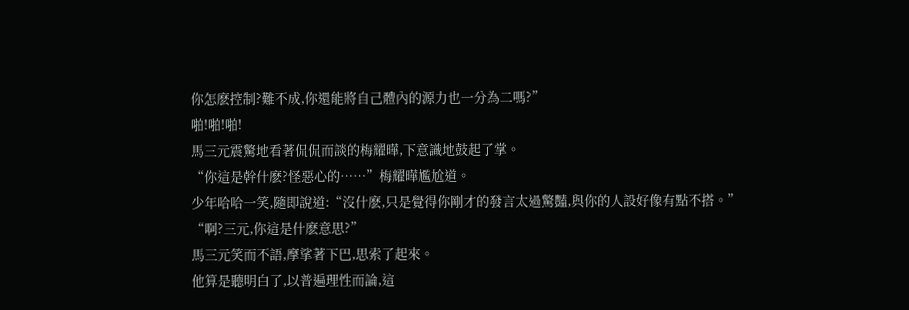你怎麽控制?難不成,你還能將自己體內的源力也一分為二嗎?”
啪!啪!啪!
馬三元震驚地看著侃侃而談的梅耀曄,下意識地鼓起了掌。
“你這是幹什麽?怪惡心的……”梅耀曄尷尬道。
少年哈哈一笑,隨即說道:“沒什麽,只是覺得你剛才的發言太過驚豔,與你的人設好像有點不搭。”
“啊?三元,你這是什麽意思?”
馬三元笑而不語,摩挲著下巴,思索了起來。
他算是聽明白了,以普遍理性而論,這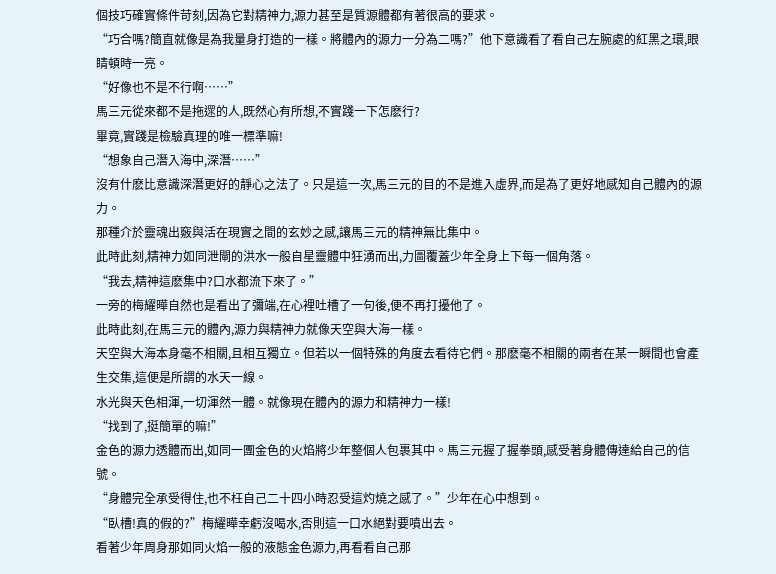個技巧確實條件苛刻,因為它對精神力,源力甚至是質源體都有著很高的要求。
“巧合嗎?簡直就像是為我量身打造的一樣。將體內的源力一分為二嗎?”他下意識看了看自己左腕處的紅黑之環,眼睛頓時一亮。
“好像也不是不行啊……”
馬三元從來都不是拖遝的人,既然心有所想,不實踐一下怎麽行?
畢竟,實踐是檢驗真理的唯一標準嘛!
“想象自己潛入海中,深潛……”
沒有什麽比意識深潛更好的靜心之法了。只是這一次,馬三元的目的不是進入虛界,而是為了更好地感知自己體內的源力。
那種介於靈魂出竅與活在現實之間的玄妙之感,讓馬三元的精神無比集中。
此時此刻,精神力如同泄閘的洪水一般自星靈體中狂湧而出,力圖覆蓋少年全身上下每一個角落。
“我去,精神這麽集中?口水都流下來了。”
一旁的梅耀曄自然也是看出了彌端,在心裡吐槽了一句後,便不再打擾他了。
此時此刻,在馬三元的體內,源力與精神力就像天空與大海一樣。
天空與大海本身毫不相關,且相互獨立。但若以一個特殊的角度去看待它們。那麽毫不相關的兩者在某一瞬間也會產生交集,這便是所謂的水天一線。
水光與天色相渾,一切渾然一體。就像現在體內的源力和精神力一樣!
“找到了,挺簡單的嘛!”
金色的源力透體而出,如同一團金色的火焰將少年整個人包裹其中。馬三元握了握拳頭,感受著身體傳達給自己的信號。
“身體完全承受得住,也不枉自己二十四小時忍受這灼燒之感了。”少年在心中想到。
“臥槽!真的假的?”梅耀曄幸虧沒喝水,否則這一口水絕對要噴出去。
看著少年周身那如同火焰一般的液態金色源力,再看看自己那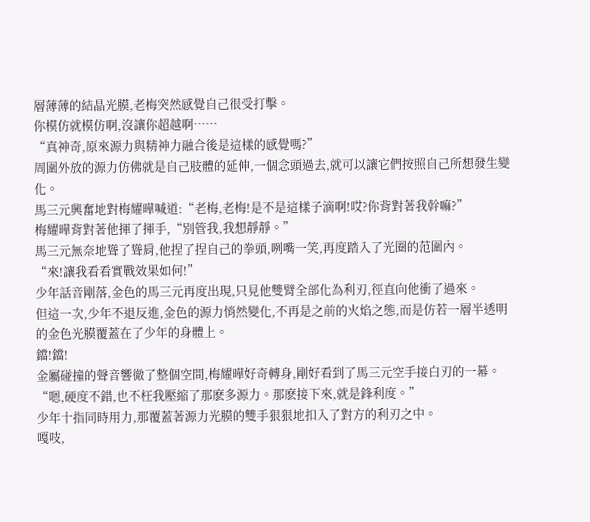層薄薄的結晶光膜,老梅突然感覺自己很受打擊。
你模仿就模仿啊,沒讓你超越啊……
“真神奇,原來源力與精神力融合後是這樣的感覺嗎?”
周圍外放的源力仿佛就是自己肢體的延伸,一個念頭過去,就可以讓它們按照自己所想發生變化。
馬三元興奮地對梅耀曄喊道:“老梅,老梅!是不是這樣子滴啊!哎?你背對著我幹嘛?”
梅耀曄背對著他揮了揮手,“別管我,我想靜靜。”
馬三元無奈地聳了聳肩,他捏了捏自己的拳頭,咧嘴一笑,再度踏入了光圈的范圍內。
“來!讓我看看實戰效果如何!”
少年話音剛落,金色的馬三元再度出現,只見他雙臂全部化為利刃,徑直向他衝了過來。
但這一次,少年不退反進,金色的源力悄然變化,不再是之前的火焰之態,而是仿若一層半透明的金色光膜覆蓋在了少年的身體上。
鐺!鐺!
金屬碰撞的聲音響徹了整個空間,梅耀曄好奇轉身,剛好看到了馬三元空手接白刃的一幕。
“嗯,硬度不錯,也不枉我壓縮了那麽多源力。那麽接下來,就是鋒利度。”
少年十指同時用力,那覆蓋著源力光膜的雙手狠狠地扣入了對方的利刃之中。
嘎吱,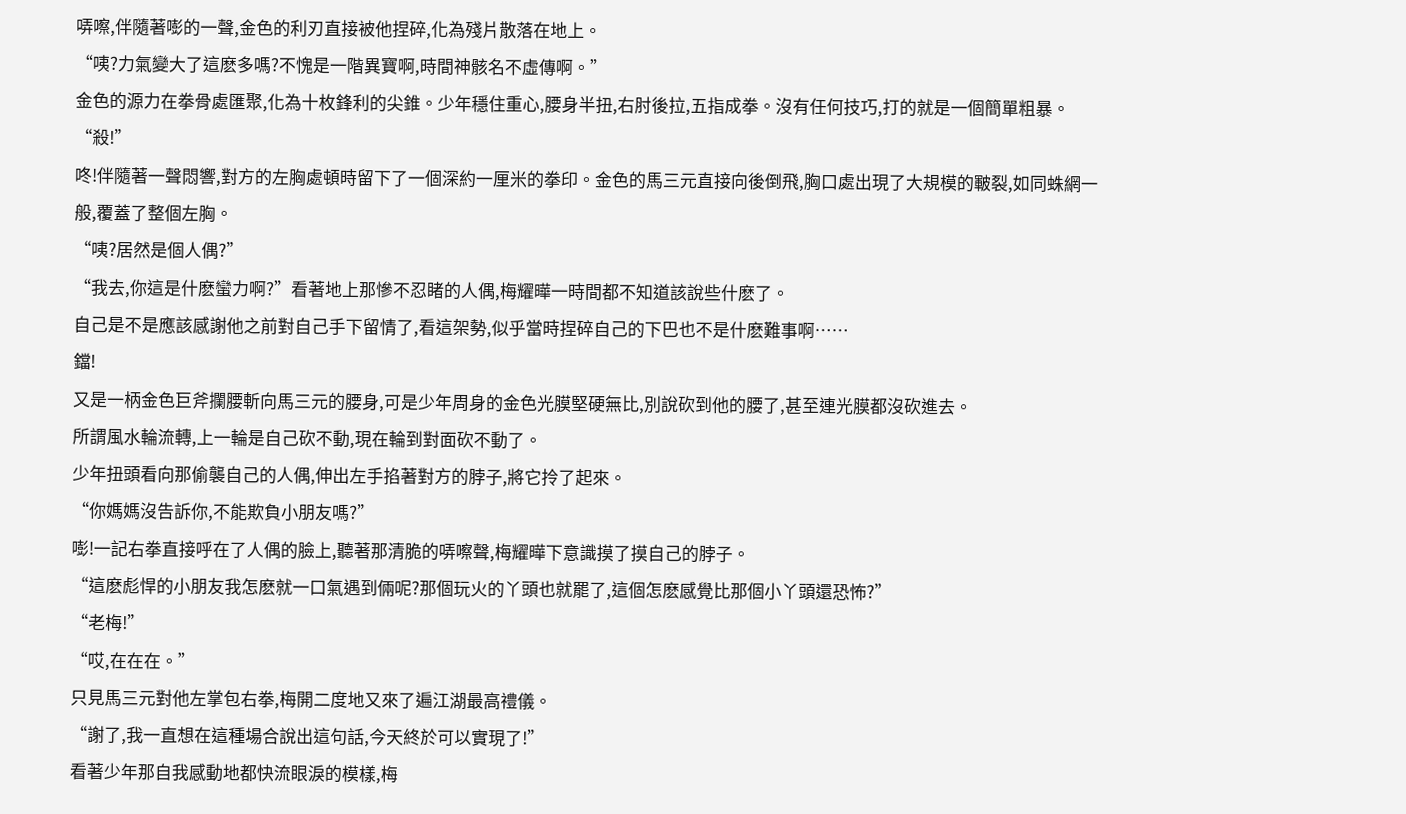哢嚓,伴隨著嘭的一聲,金色的利刃直接被他捏碎,化為殘片散落在地上。
“咦?力氣變大了這麽多嗎?不愧是一階異寶啊,時間神骸名不虛傳啊。”
金色的源力在拳骨處匯聚,化為十枚鋒利的尖錐。少年穩住重心,腰身半扭,右肘後拉,五指成拳。沒有任何技巧,打的就是一個簡單粗暴。
“殺!”
咚!伴隨著一聲悶響,對方的左胸處頓時留下了一個深約一厘米的拳印。金色的馬三元直接向後倒飛,胸口處出現了大規模的皸裂,如同蛛網一般,覆蓋了整個左胸。
“咦?居然是個人偶?”
“我去,你這是什麽蠻力啊?”看著地上那慘不忍睹的人偶,梅耀曄一時間都不知道該說些什麽了。
自己是不是應該感謝他之前對自己手下留情了,看這架勢,似乎當時捏碎自己的下巴也不是什麽難事啊……
鐺!
又是一柄金色巨斧攔腰斬向馬三元的腰身,可是少年周身的金色光膜堅硬無比,別說砍到他的腰了,甚至連光膜都沒砍進去。
所謂風水輪流轉,上一輪是自己砍不動,現在輪到對面砍不動了。
少年扭頭看向那偷襲自己的人偶,伸出左手掐著對方的脖子,將它拎了起來。
“你媽媽沒告訴你,不能欺負小朋友嗎?”
嘭!一記右拳直接呼在了人偶的臉上,聽著那清脆的哢嚓聲,梅耀曄下意識摸了摸自己的脖子。
“這麽彪悍的小朋友我怎麽就一口氣遇到倆呢?那個玩火的丫頭也就罷了,這個怎麽感覺比那個小丫頭還恐怖?”
“老梅!”
“哎,在在在。”
只見馬三元對他左掌包右拳,梅開二度地又來了遍江湖最高禮儀。
“謝了,我一直想在這種場合說出這句話,今天終於可以實現了!”
看著少年那自我感動地都快流眼淚的模樣,梅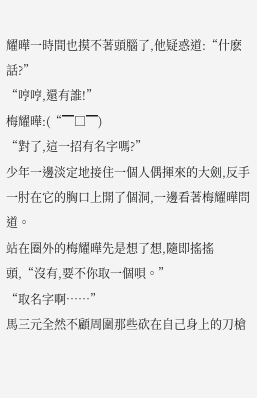耀曄一時間也摸不著頭腦了,他疑惑道:“什麽話?”
“哼哼,還有誰!”
梅耀曄:(“▔□▔)
“對了,這一招有名字嗎?”
少年一邊淡定地接住一個人偶揮來的大劍,反手一肘在它的胸口上開了個洞,一邊看著梅耀曄問道。
站在圈外的梅耀曄先是想了想,隨即搖搖頭,“沒有,要不你取一個唄。”
“取名字啊……”
馬三元全然不顧周圍那些砍在自己身上的刀槍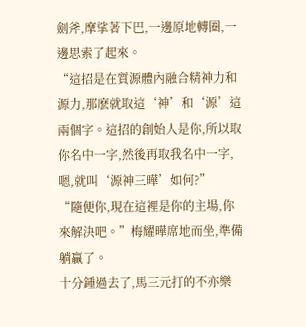劍斧,摩挲著下巴,一邊原地轉圈,一邊思索了起來。
“這招是在質源體內融合精神力和源力,那麽就取這‘神’和‘源’這兩個字。這招的創始人是你,所以取你名中一字,然後再取我名中一字,嗯,就叫‘源神三曄’如何?”
“隨便你,現在這裡是你的主場,你來解決吧。”梅耀曄席地而坐,準備躺贏了。
十分鍾過去了,馬三元打的不亦樂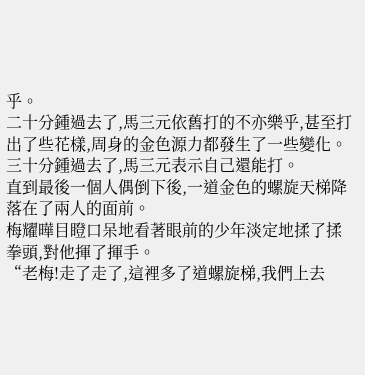乎。
二十分鍾過去了,馬三元依舊打的不亦樂乎,甚至打出了些花樣,周身的金色源力都發生了一些變化。
三十分鍾過去了,馬三元表示自己還能打。
直到最後一個人偶倒下後,一道金色的螺旋天梯降落在了兩人的面前。
梅耀曄目瞪口呆地看著眼前的少年淡定地揉了揉拳頭,對他揮了揮手。
“老梅!走了走了,這裡多了道螺旋梯,我們上去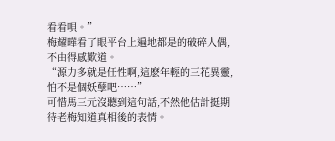看看唄。”
梅耀曄看了眼平台上遍地都是的破碎人偶,不由得感歎道。
“源力多就是任性啊,這麽年輕的三花異靈,怕不是個妖孽吧……”
可惜馬三元沒聽到這句話,不然他估計挺期待老梅知道真相後的表情。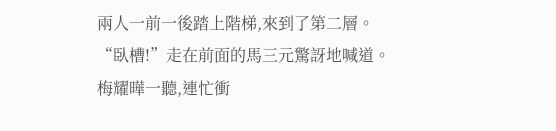兩人一前一後踏上階梯,來到了第二層。
“臥槽!”走在前面的馬三元驚訝地喊道。
梅耀曄一聽,連忙衝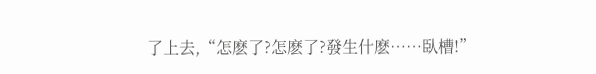了上去,“怎麽了?怎麽了?發生什麽……臥槽!”